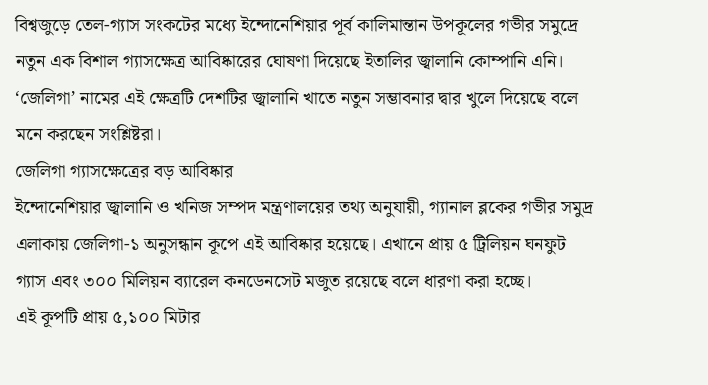বিশ্বজুড়ে তেল-গ্যাস সংকটের মধ্যে ইন্দোনেশিয়ার পূর্ব কালিমান্তান উপকূলের গভীর সমুদ্রে নতুন এক বিশাল গ্যাসক্ষেত্র আবিষ্কারের ঘোষণা দিয়েছে ইতালির জ্বালানি কোম্পানি এনি। ‘জেলিগা’ নামের এই ক্ষেত্রটি দেশটির জ্বালানি খাতে নতুন সম্ভাবনার দ্বার খুলে দিয়েছে বলে মনে করছেন সংশ্লিষ্টরা।
জেলিগা গ্যাসক্ষেত্রের বড় আবিষ্কার
ইন্দোনেশিয়ার জ্বালানি ও খনিজ সম্পদ মন্ত্রণালয়ের তথ্য অনুযায়ী, গ্যানাল ব্লকের গভীর সমুদ্র এলাকায় জেলিগা-১ অনুসন্ধান কূপে এই আবিষ্কার হয়েছে। এখানে প্রায় ৫ ট্রিলিয়ন ঘনফুট গ্যাস এবং ৩০০ মিলিয়ন ব্যারেল কনডেনসেট মজুত রয়েছে বলে ধারণা করা হচ্ছে।
এই কূপটি প্রায় ৫,১০০ মিটার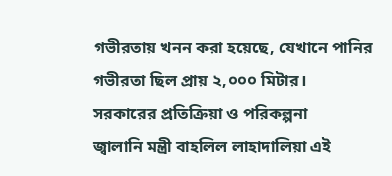গভীরতায় খনন করা হয়েছে, যেখানে পানির গভীরতা ছিল প্রায় ২,০০০ মিটার।
সরকারের প্রতিক্রিয়া ও পরিকল্পনা
জ্বালানি মন্ত্রী বাহলিল লাহাদালিয়া এই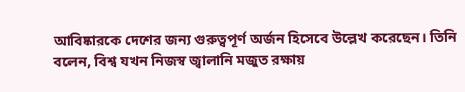আবিষ্কারকে দেশের জন্য গুরুত্বপূর্ণ অর্জন হিসেবে উল্লেখ করেছেন। তিনি বলেন, বিশ্ব যখন নিজস্ব জ্বালানি মজুত রক্ষায়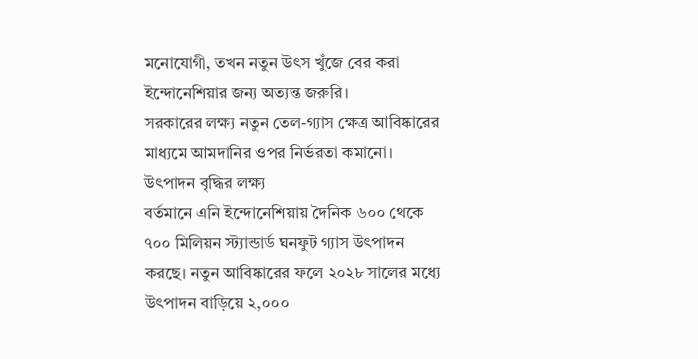মনোযোগী, তখন নতুন উৎস খুঁজে বের করা ইন্দোনেশিয়ার জন্য অত্যন্ত জরুরি।
সরকারের লক্ষ্য নতুন তেল-গ্যাস ক্ষেত্র আবিষ্কারের মাধ্যমে আমদানির ওপর নির্ভরতা কমানো।
উৎপাদন বৃদ্ধির লক্ষ্য
বর্তমানে এনি ইন্দোনেশিয়ায় দৈনিক ৬০০ থেকে ৭০০ মিলিয়ন স্ট্যান্ডার্ড ঘনফুট গ্যাস উৎপাদন করছে। নতুন আবিষ্কারের ফলে ২০২৮ সালের মধ্যে উৎপাদন বাড়িয়ে ২,০০০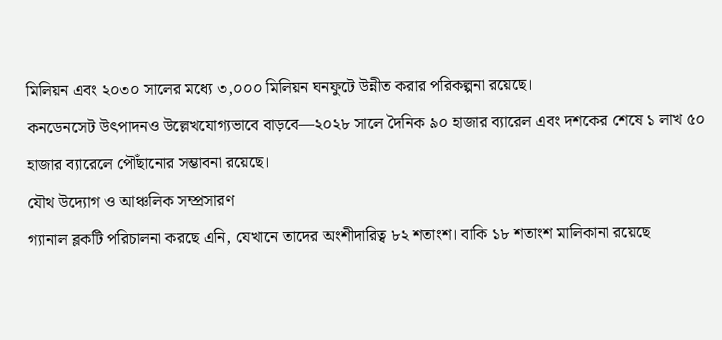মিলিয়ন এবং ২০৩০ সালের মধ্যে ৩,০০০ মিলিয়ন ঘনফুটে উন্নীত করার পরিকল্পনা রয়েছে।
কনডেনসেট উৎপাদনও উল্লেখযোগ্যভাবে বাড়বে—২০২৮ সালে দৈনিক ৯০ হাজার ব্যারেল এবং দশকের শেষে ১ লাখ ৫০ হাজার ব্যারেলে পৌঁছানোর সম্ভাবনা রয়েছে।
যৌথ উদ্যোগ ও আঞ্চলিক সম্প্রসারণ
গ্যানাল ব্লকটি পরিচালনা করছে এনি, যেখানে তাদের অংশীদারিত্ব ৮২ শতাংশ। বাকি ১৮ শতাংশ মালিকানা রয়েছে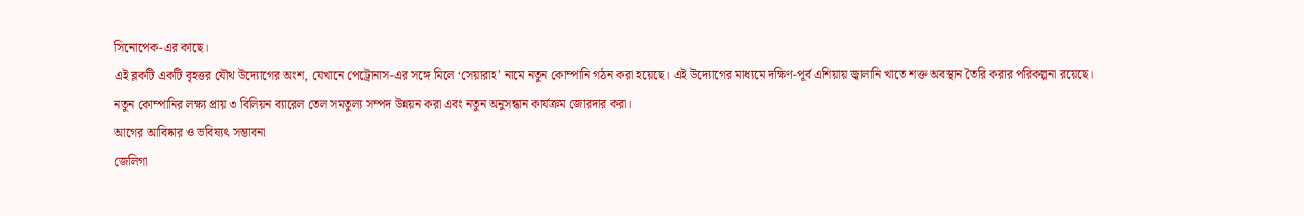সিনোপেক-এর কাছে।
এই ব্লকটি একটি বৃহত্তর যৌথ উদ্যোগের অংশ, যেখানে পেট্রোনাস-এর সঙ্গে মিলে ‘সেয়ারাহ’ নামে নতুন কোম্পানি গঠন করা হয়েছে। এই উদ্যোগের মাধ্যমে দক্ষিণ-পূর্ব এশিয়ায় জ্বালানি খাতে শক্ত অবস্থান তৈরি করার পরিকল্পনা রয়েছে।
নতুন কোম্পানির লক্ষ্য প্রায় ৩ বিলিয়ন ব্যারেল তেল সমতুল্য সম্পদ উন্নয়ন করা এবং নতুন অনুসন্ধান কার্যক্রম জোরদার করা।
আগের আবিষ্কার ও ভবিষ্যৎ সম্ভাবনা
জেলিগা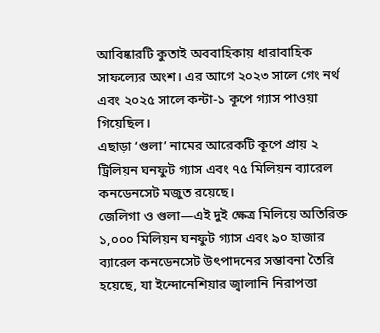আবিষ্কারটি কুতাই অববাহিকায় ধারাবাহিক সাফল্যের অংশ। এর আগে ২০২৩ সালে গেং নর্থ এবং ২০২৫ সালে কন্টা-১ কূপে গ্যাস পাওয়া গিয়েছিল।
এছাড়া ‘গুলা’ নামের আরেকটি কূপে প্রায় ২ ট্রিলিয়ন ঘনফুট গ্যাস এবং ৭৫ মিলিয়ন ব্যারেল কনডেনসেট মজুত রয়েছে।
জেলিগা ও গুলা—এই দুই ক্ষেত্র মিলিয়ে অতিরিক্ত ১,০০০ মিলিয়ন ঘনফুট গ্যাস এবং ৯০ হাজার ব্যারেল কনডেনসেট উৎপাদনের সম্ভাবনা তৈরি হয়েছে, যা ইন্দোনেশিয়ার জ্বালানি নিরাপত্তা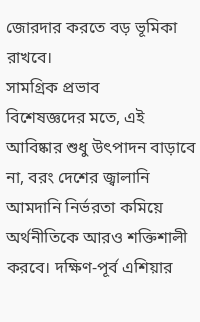জোরদার করতে বড় ভূমিকা রাখবে।
সামগ্রিক প্রভাব
বিশেষজ্ঞদের মতে, এই আবিষ্কার শুধু উৎপাদন বাড়াবে না, বরং দেশের জ্বালানি আমদানি নির্ভরতা কমিয়ে অর্থনীতিকে আরও শক্তিশালী করবে। দক্ষিণ-পূর্ব এশিয়ার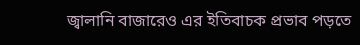জ্বালানি বাজারেও এর ইতিবাচক প্রভাব পড়তে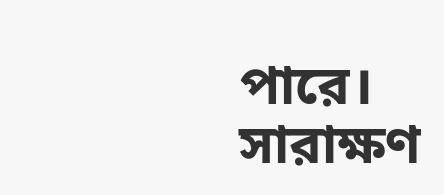পারে।
সারাক্ষণ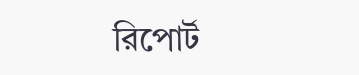রিপোর্ট